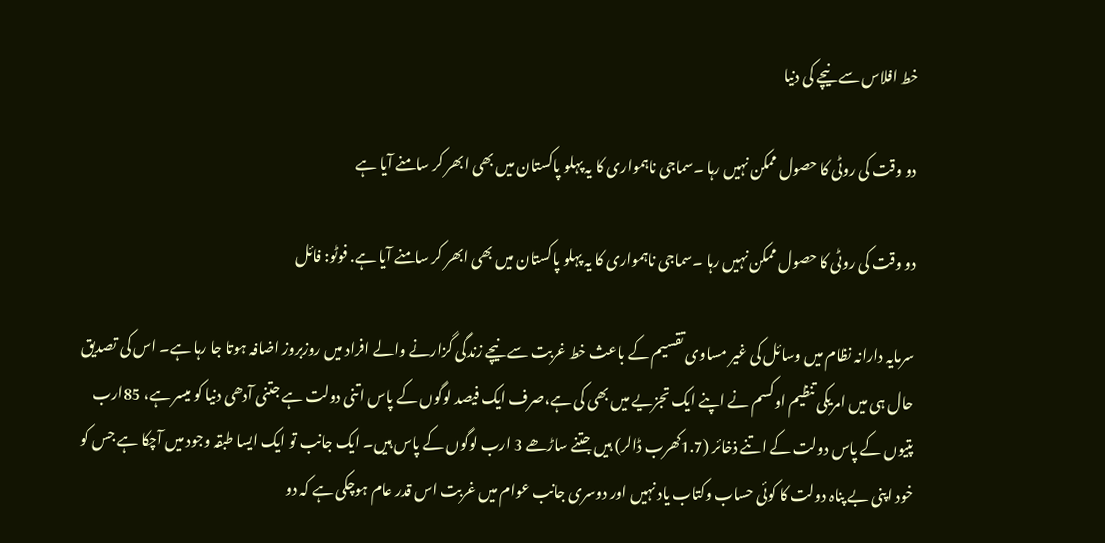خط افلاس سے نیچے کی دنیا

دو وقت کی روٹی کا حصول ممکن نہیں رہا ۔سماجی ناہمواری کا یہ پہلو پاکستان میں بھی ابھر کر سامنے آیا ہے

دو وقت کی روٹی کا حصول ممکن نہیں رہا ۔سماجی ناہمواری کا یہ پہلو پاکستان میں بھی ابھر کر سامنے آیا ہے. فوٹو: فائل

سرمایہ دارانہ نظام میں وسائل کی غیر مساوی تقسیم کے باعث خط غربت سے نیچے زندگی گزارنے والے افراد میں روزبروز اضافہ ہوتا جا رہا ہے۔ اس کی تصدیق حال ہی میں امریکی تنظیم اوکسم نے اپنے ایک تجزیے میں بھی کی ہے،صرف ایک فیصد لوگوں کے پاس اتنی دولت ہے جتنی آدھی دنیا کو میسر ہے، 85ارب پتیوں کے پاس دولت کے اتنے ذخائر (1.7کھرب ڈالر) ہیں جتنے ساڑھے 3 ارب لوگوں کے پاس ہیں۔ ایک جانب تو ایک ایسا طبقہ وجود میں آچکا ہے جس کو خود اپنی بے پناہ دولت کا کوئی حساب وکتاب یاد نہیں اور دوسری جانب عوام میں غربت اس قدر عام ہوچکی ہے کہ دو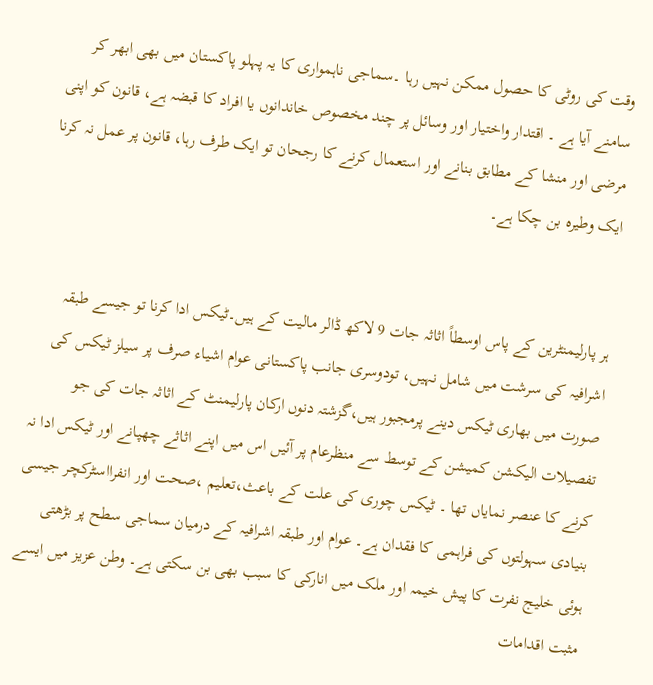وقت کی روٹی کا حصول ممکن نہیں رہا ۔سماجی ناہمواری کا یہ پہلو پاکستان میں بھی ابھر کر سامنے آیا ہے ۔ اقتدار واختیار اور وسائل پر چند مخصوص خاندانوں یا افراد کا قبضہ ہے، قانون کو اپنی مرضی اور منشا کے مطابق بنانے اور استعمال کرنے کا رجحان تو ایک طرف رہا، قانون پر عمل نہ کرنا ایک وطیرہ بن چکا ہے۔


ہر پارلیمنٹرین کے پاس اوسطاً اثاثہ جات 9 لاکھ ڈالر مالیت کے ہیں۔ٹیکس ادا کرنا تو جیسے طبقہ اشرافیہ کی سرشت میں شامل نہیں، تودوسری جانب پاکستانی عوام اشیاء صرف پر سیلز ٹیکس کی صورت میں بھاری ٹیکس دینے پرمجبور ہیں،گزشتہ دنوں ارکان پارلیمنٹ کے اثاثہ جات کی جو تفصیلات الیکشن کمیشن کے توسط سے منظرعام پر آئیں اس میں اپنے اثاثے چھپانے اور ٹیکس ادا نہ کرنے کا عنصر نمایاں تھا ۔ ٹیکس چوری کی علت کے باعث،تعلیم ،صحت اور انفرااسٹرکچر جیسی بنیادی سہولتوں کی فراہمی کا فقدان ہے۔ عوام اور طبقہ اشرافیہ کے درمیان سماجی سطح پر بڑھتی ہوئی خلیج نفرت کا پیش خیمہ اور ملک میں انارکی کا سبب بھی بن سکتی ہے۔ وطن عزیز میں ایسے مثبت اقدامات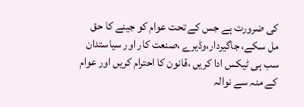کی ضرورت ہے جس کے تحت عوام کو جینے کا حق مل سکے، جاگیردار،وڈیرے ،صنعت کار اور سیاستدان سب ہی ٹیکس ادا کریں ،قانون کا احترام کریں اور عوام کے منہ سے نوالہ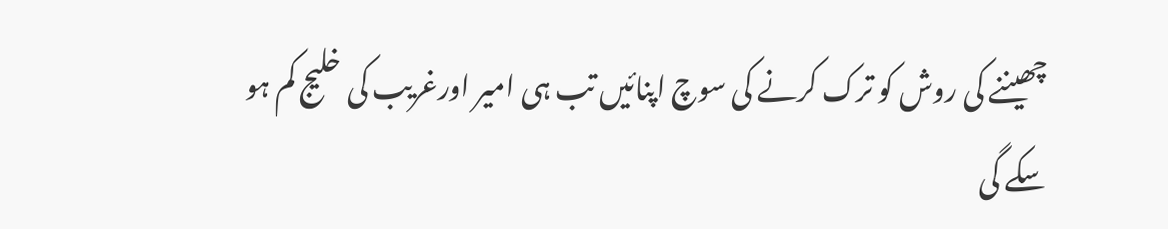چھیننے کی روش کو ترک کرنے کی سوچ اپنائیں تب ہی امیر اورغریب کی خلیج کم ہو سکے گی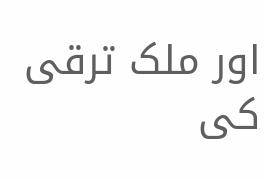اور ملک ترقی کی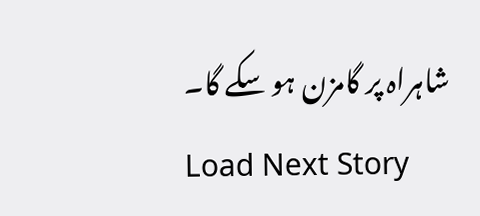شاہراہ پر گامزن ہو سکے گا۔
Load Next Story